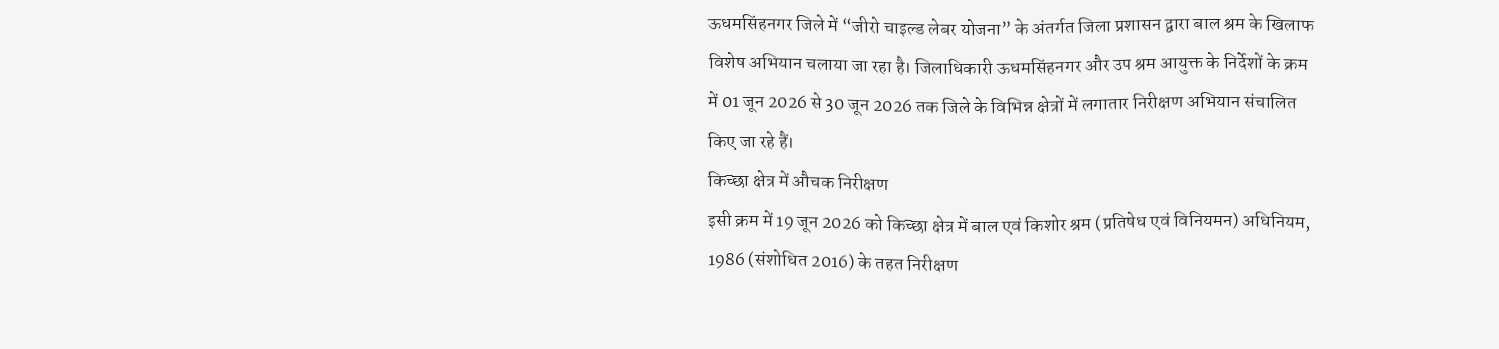ऊधमसिंहनगर जिले में “जीरो चाइल्ड लेबर योजना” के अंतर्गत जिला प्रशासन द्वारा बाल श्रम के खिलाफ विशेष अभियान चलाया जा रहा है। जिलाधिकारी ऊधमसिंहनगर और उप श्रम आयुक्त के निर्देशों के क्रम में 01 जून 2026 से 30 जून 2026 तक जिले के विभिन्न क्षेत्रों में लगातार निरीक्षण अभियान संचालित किए जा रहे हैं।
किच्छा क्षेत्र में औचक निरीक्षण
इसी क्रम में 19 जून 2026 को किच्छा क्षेत्र में बाल एवं किशोर श्रम (प्रतिषेध एवं विनियमन) अधिनियम, 1986 (संशोधित 2016) के तहत निरीक्षण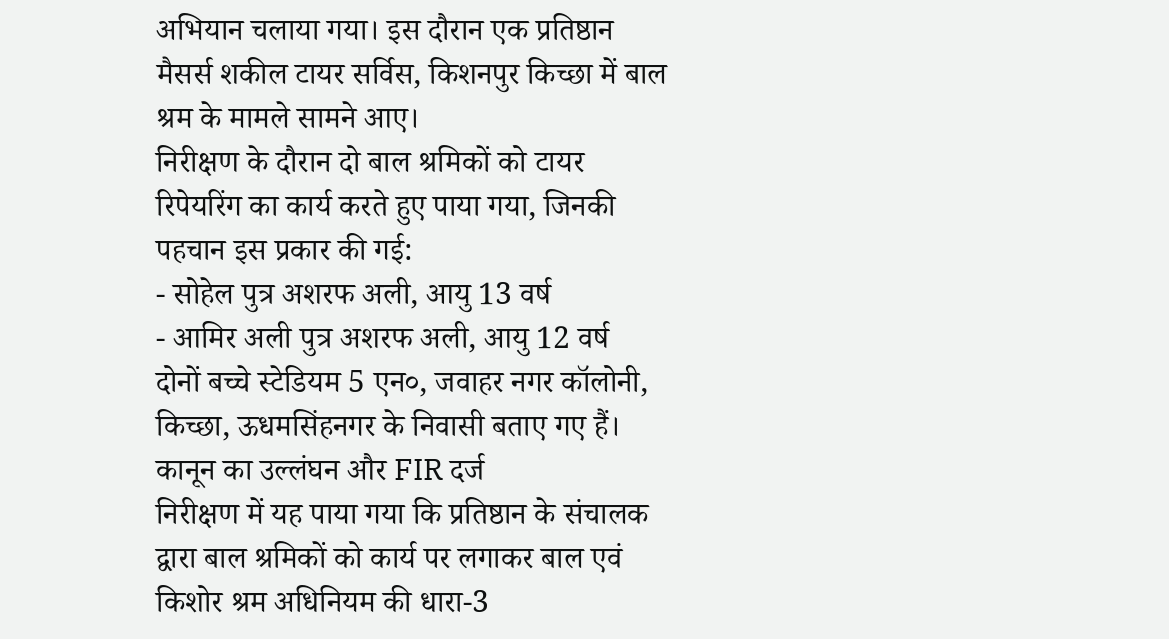अभियान चलाया गया। इस दौरान एक प्रतिष्ठान मैसर्स शकील टायर सर्विस, किशनपुर किच्छा में बाल श्रम के मामले सामने आए।
निरीक्षण के दौरान दो बाल श्रमिकों को टायर रिपेयरिंग का कार्य करते हुए पाया गया, जिनकी पहचान इस प्रकार की गई:
- सोहेल पुत्र अशरफ अली, आयु 13 वर्ष
- आमिर अली पुत्र अशरफ अली, आयु 12 वर्ष
दोनों बच्चे स्टेडियम 5 एन०, जवाहर नगर कॉलोनी, किच्छा, ऊधमसिंहनगर के निवासी बताए गए हैं।
कानून का उल्लंघन और FIR दर्ज
निरीक्षण में यह पाया गया कि प्रतिष्ठान के संचालक द्वारा बाल श्रमिकों को कार्य पर लगाकर बाल एवं किशोर श्रम अधिनियम की धारा-3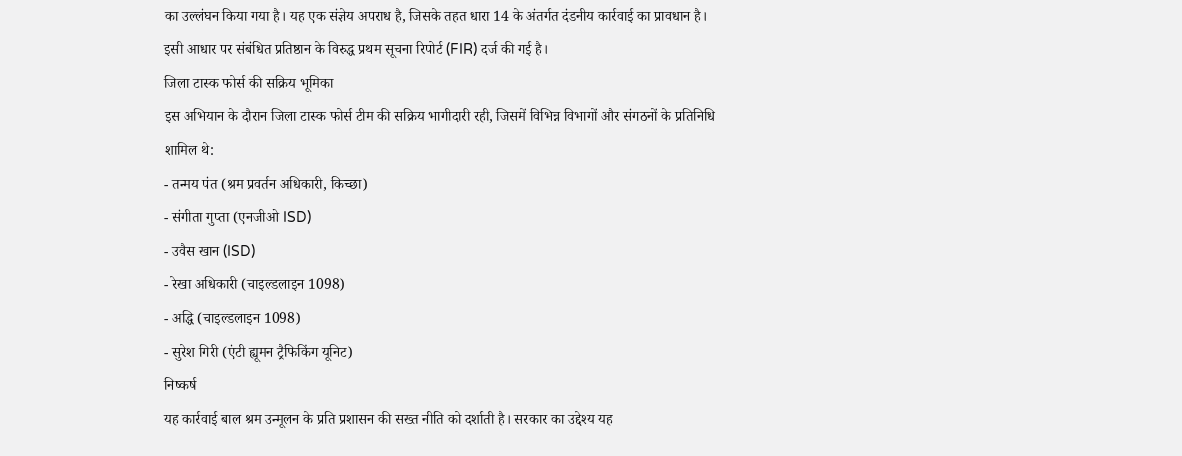का उल्लंघन किया गया है। यह एक संज्ञेय अपराध है, जिसके तहत धारा 14 के अंतर्गत दंडनीय कार्रवाई का प्रावधान है।
इसी आधार पर संबंधित प्रतिष्ठान के विरुद्ध प्रथम सूचना रिपोर्ट (FIR) दर्ज की गई है।
जिला टास्क फोर्स की सक्रिय भूमिका
इस अभियान के दौरान जिला टास्क फोर्स टीम की सक्रिय भागीदारी रही, जिसमें विभिन्न विभागों और संगठनों के प्रतिनिधि शामिल थे:
- तन्मय पंत (श्रम प्रवर्तन अधिकारी, किच्छा)
- संगीता गुप्ता (एनजीओ ISD)
- उवैस खान (ISD)
- रेखा अधिकारी (चाइल्डलाइन 1098)
- अद्धि (चाइल्डलाइन 1098)
- सुरेश गिरी (एंटी ह्यूमन ट्रैफिकिंग यूनिट)
निष्कर्ष
यह कार्रवाई बाल श्रम उन्मूलन के प्रति प्रशासन की सख्त नीति को दर्शाती है। सरकार का उद्देश्य यह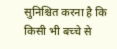सुनिश्चित करना है कि किसी भी बच्चे से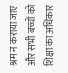श्रम न कराया जाए और सभी बच्चों को शिक्षा का अधिकार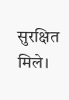सुरक्षित मिले।